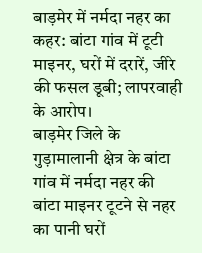बाड़मेर में नर्मदा नहर का कहर: बांटा गांव में टूटी माइनर, घरों में दरारें, जीरे की फसल डूबी; लापरवाही के आरोप।
बाड़मेर जिले के गुड़ामालानी क्षेत्र के बांटा गांव में नर्मदा नहर की बांटा माइनर टूटने से नहर का पानी घरों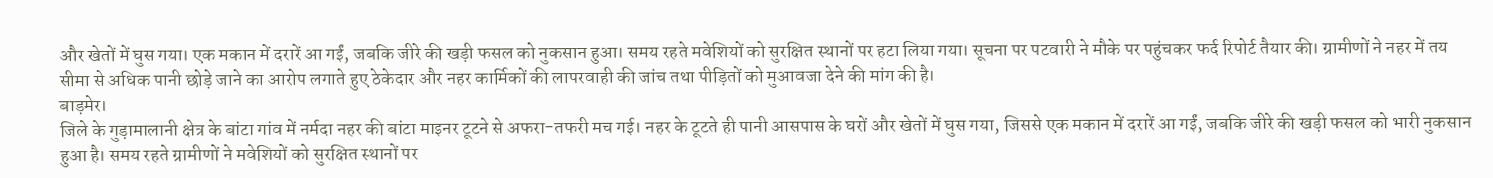और खेतों में घुस गया। एक मकान में दरारें आ गईं, जबकि जीरे की खड़ी फसल को नुकसान हुआ। समय रहते मवेशियों को सुरक्षित स्थानों पर हटा लिया गया। सूचना पर पटवारी ने मौके पर पहुंचकर फर्द रिपोर्ट तैयार की। ग्रामीणों ने नहर में तय सीमा से अधिक पानी छोड़े जाने का आरोप लगाते हुए ठेकेदार और नहर कार्मिकों की लापरवाही की जांच तथा पीड़ितों को मुआवजा देने की मांग की है।
बाड़मेर।
जिले के गुड़ामालानी क्षेत्र के बांटा गांव में नर्मदा नहर की बांटा माइनर टूटने से अफरा-तफरी मच गई। नहर के टूटते ही पानी आसपास के घरों और खेतों में घुस गया, जिससे एक मकान में दरारें आ गईं, जबकि जीरे की खड़ी फसल को भारी नुकसान हुआ है। समय रहते ग्रामीणों ने मवेशियों को सुरक्षित स्थानों पर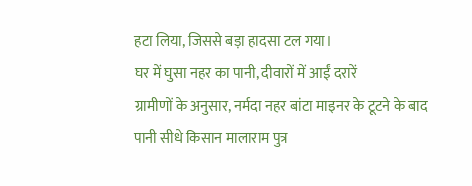हटा लिया, जिससे बड़ा हादसा टल गया।
घर में घुसा नहर का पानी, दीवारों में आईं दरारें
ग्रामीणों के अनुसार, नर्मदा नहर बांटा माइनर के टूटने के बाद पानी सीधे किसान मालाराम पुत्र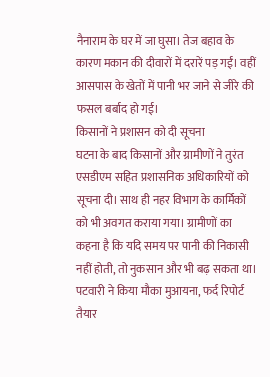नैनाराम के घर में जा घुसा। तेज बहाव के कारण मकान की दीवारों में दरारें पड़ गईं। वहीं आसपास के खेतों में पानी भर जाने से जीरे की फसल बर्बाद हो गई।
किसानों ने प्रशासन को दी सूचना
घटना के बाद किसानों और ग्रामीणों ने तुरंत एसडीएम सहित प्रशासनिक अधिकारियों को सूचना दी। साथ ही नहर विभाग के कार्मिकों को भी अवगत कराया गया। ग्रामीणों का कहना है कि यदि समय पर पानी की निकासी नहीं होती, तो नुकसान और भी बढ़ सकता था।
पटवारी ने किया मौका मुआयना, फर्द रिपोर्ट तैयार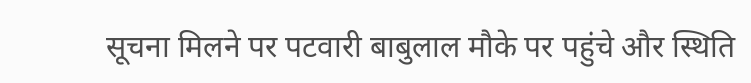सूचना मिलने पर पटवारी बाबुलाल मौके पर पहुंचे और स्थिति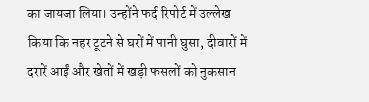का जायजा लिया। उन्होंने फर्द रिपोर्ट में उल्लेख किया कि नहर टूटने से घरों में पानी घुसा, दीवारों में दरारें आईं और खेतों में खड़ी फसलों को नुकसान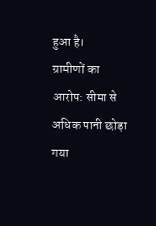हुआ है।
ग्रामीणों का आरोप: सीमा से अधिक पानी छोड़ा गया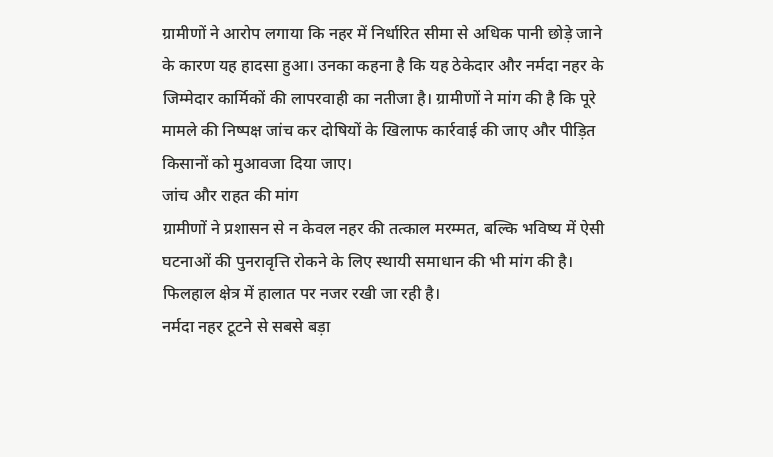ग्रामीणों ने आरोप लगाया कि नहर में निर्धारित सीमा से अधिक पानी छोड़े जाने के कारण यह हादसा हुआ। उनका कहना है कि यह ठेकेदार और नर्मदा नहर के जिम्मेदार कार्मिकों की लापरवाही का नतीजा है। ग्रामीणों ने मांग की है कि पूरे मामले की निष्पक्ष जांच कर दोषियों के खिलाफ कार्रवाई की जाए और पीड़ित किसानों को मुआवजा दिया जाए।
जांच और राहत की मांग
ग्रामीणों ने प्रशासन से न केवल नहर की तत्काल मरम्मत, बल्कि भविष्य में ऐसी घटनाओं की पुनरावृत्ति रोकने के लिए स्थायी समाधान की भी मांग की है। फिलहाल क्षेत्र में हालात पर नजर रखी जा रही है।
नर्मदा नहर टूटने से सबसे बड़ा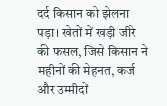दर्द किसान को झेलना पड़ा। खेतों में खड़ी जीरे की फसल, जिसे किसान ने महीनों की मेहनत, कर्ज और उम्मीदों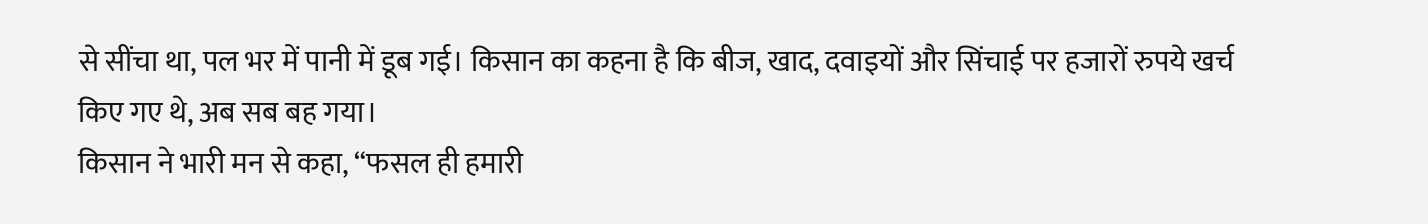से सींचा था, पल भर में पानी में डूब गई। किसान का कहना है कि बीज, खाद, दवाइयों और सिंचाई पर हजारों रुपये खर्च किए गए थे, अब सब बह गया।
किसान ने भारी मन से कहा, “फसल ही हमारी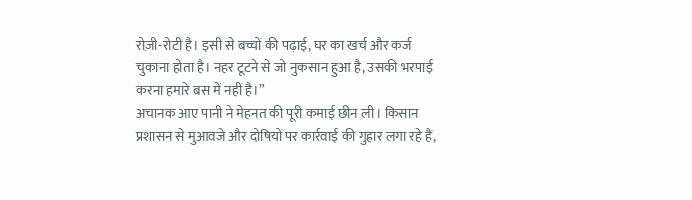रोज़ी-रोटी है। इसी से बच्चों की पढ़ाई, घर का खर्च और कर्ज चुकाना होता है। नहर टूटने से जो नुकसान हुआ है, उसकी भरपाई करना हमारे बस में नहीं है।”
अचानक आए पानी ने मेहनत की पूरी कमाई छीन ली। किसान प्रशासन से मुआवजे और दोषियों पर कार्रवाई की गुहार लगा रहे हैं,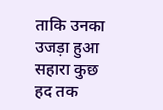ताकि उनका उजड़ा हुआ सहारा कुछ हद तक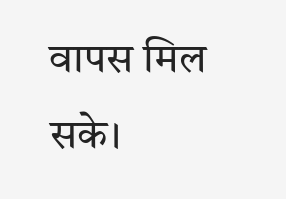वापस मिल सके।